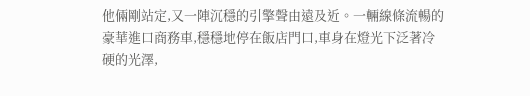他倆剛站定,又一陣沉穩的引擎聲由遠及近。一輛線條流暢的豪華進口商務車,穩穩地停在飯店門口,車身在燈光下泛著冷硬的光澤,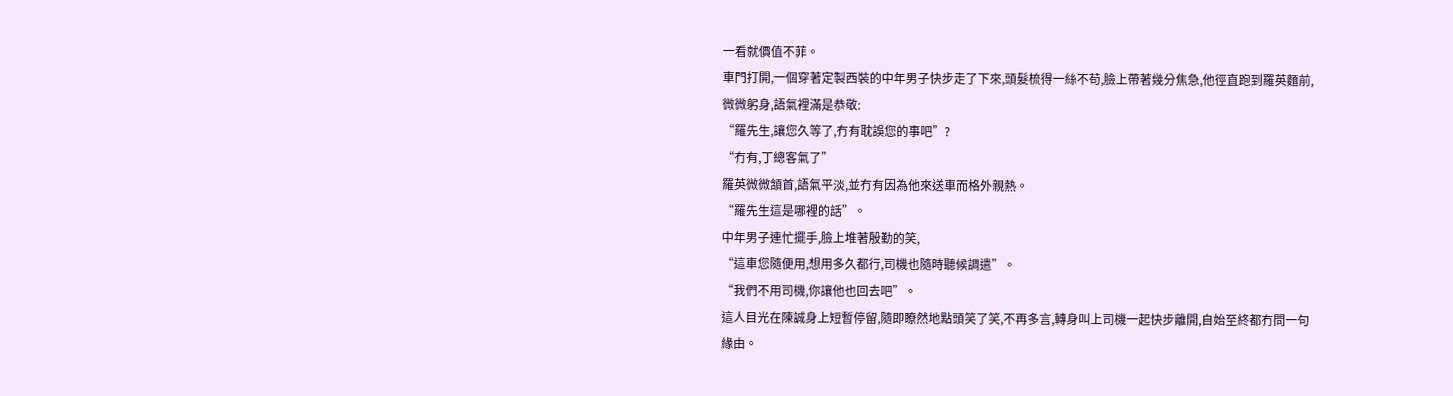一看就價值不菲。
車門打開,一個穿著定製西裝的中年男子快步走了下來,頭髮梳得一絲不苟,臉上帶著幾分焦急,他徑直跑到羅英麵前,微微躬身,語氣裡滿是恭敬:
“羅先生,讓您久等了,冇有耽誤您的事吧”?
“冇有,丁總客氣了”
羅英微微頷首,語氣平淡,並冇有因為他來送車而格外親熱。
“羅先生這是哪裡的話”。
中年男子連忙擺手,臉上堆著殷勤的笑,
“這車您隨便用,想用多久都行,司機也隨時聽候調遣”。
“我們不用司機,你讓他也回去吧”。
這人目光在陳誠身上短暫停留,隨即瞭然地點頭笑了笑,不再多言,轉身叫上司機一起快步離開,自始至終都冇問一句緣由。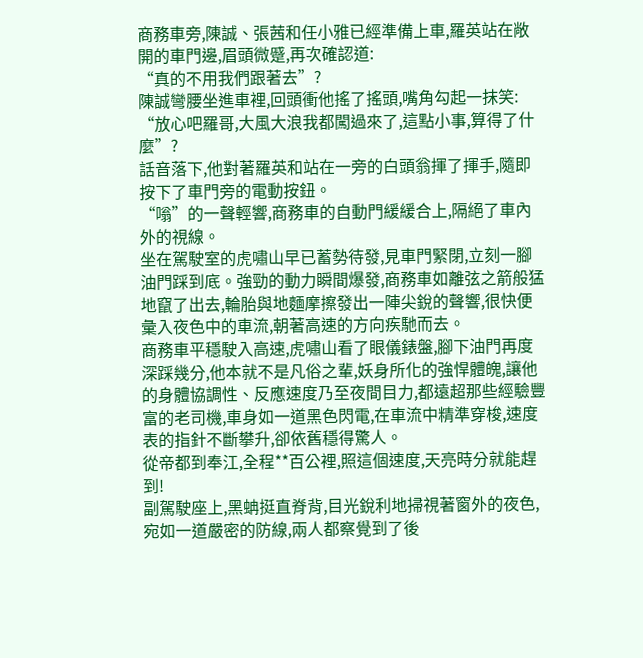商務車旁,陳誠、張茜和任小雅已經準備上車,羅英站在敞開的車門邊,眉頭微蹙,再次確認道:
“真的不用我們跟著去”?
陳誠彎腰坐進車裡,回頭衝他搖了搖頭,嘴角勾起一抹笑:
“放心吧羅哥,大風大浪我都闖過來了,這點小事,算得了什麼”?
話音落下,他對著羅英和站在一旁的白頭翁揮了揮手,隨即按下了車門旁的電動按鈕。
“嗡”的一聲輕響,商務車的自動門緩緩合上,隔絕了車內外的視線。
坐在駕駛室的虎嘯山早已蓄勢待發,見車門緊閉,立刻一腳油門踩到底。強勁的動力瞬間爆發,商務車如離弦之箭般猛地竄了出去,輪胎與地麵摩擦發出一陣尖銳的聲響,很快便彙入夜色中的車流,朝著高速的方向疾馳而去。
商務車平穩駛入高速,虎嘯山看了眼儀錶盤,腳下油門再度深踩幾分,他本就不是凡俗之輩,妖身所化的強悍體魄,讓他的身體協調性、反應速度乃至夜間目力,都遠超那些經驗豐富的老司機,車身如一道黑色閃電,在車流中精準穿梭,速度表的指針不斷攀升,卻依舊穩得驚人。
從帝都到奉江,全程**百公裡,照這個速度,天亮時分就能趕到!
副駕駛座上,黑蚺挺直脊背,目光銳利地掃視著窗外的夜色,宛如一道嚴密的防線,兩人都察覺到了後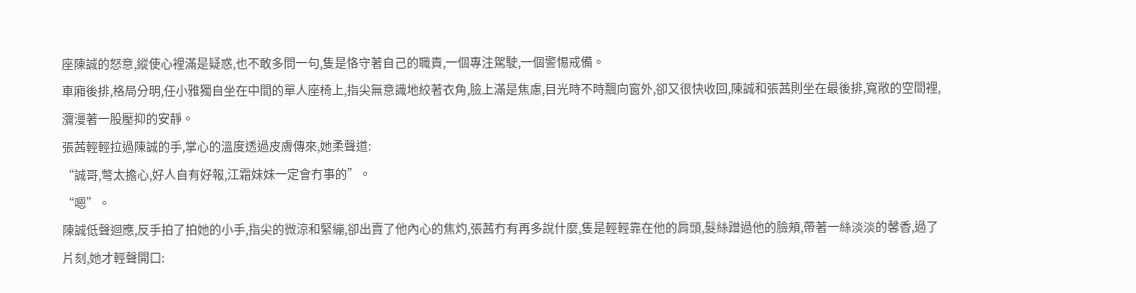座陳誠的怒意,縱使心裡滿是疑惑,也不敢多問一句,隻是恪守著自己的職責,一個專注駕駛,一個警惕戒備。
車廂後排,格局分明,任小雅獨自坐在中間的單人座椅上,指尖無意識地絞著衣角,臉上滿是焦慮,目光時不時飄向窗外,卻又很快收回,陳誠和張茜則坐在最後排,寬敞的空間裡,瀰漫著一股壓抑的安靜。
張茜輕輕拉過陳誠的手,掌心的溫度透過皮膚傳來,她柔聲道:
“誠哥,彆太擔心,好人自有好報,江霜妹妹一定會冇事的”。
“嗯”。
陳誠低聲迴應,反手拍了拍她的小手,指尖的微涼和緊繃,卻出賣了他內心的焦灼,張茜冇有再多說什麼,隻是輕輕靠在他的肩頭,髮絲蹭過他的臉頰,帶著一絲淡淡的馨香,過了片刻,她才輕聲開口: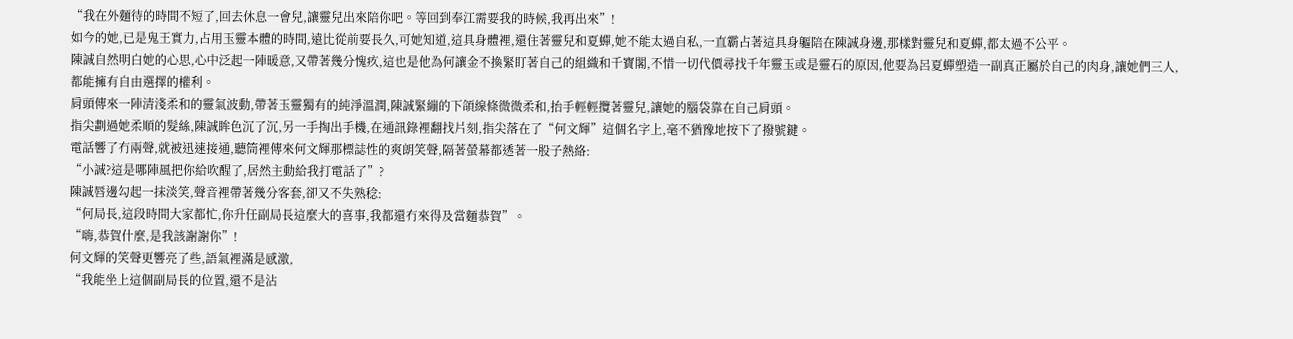“我在外麵待的時間不短了,回去休息一會兒,讓靈兒出來陪你吧。等回到奉江需要我的時候,我再出來”!
如今的她,已是鬼王實力,占用玉靈本體的時間,遠比從前要長久,可她知道,這具身體裡,還住著靈兒和夏蟬,她不能太過自私,一直霸占著這具身軀陪在陳誠身邊,那樣對靈兒和夏蟬,都太過不公平。
陳誠自然明白她的心思,心中泛起一陣暖意,又帶著幾分愧疚,這也是他為何讓金不換緊盯著自己的組織和千寶閣,不惜一切代價尋找千年靈玉或是靈石的原因,他要為呂夏蟬塑造一副真正屬於自己的肉身,讓她們三人,都能擁有自由選擇的權利。
肩頭傳來一陣清淺柔和的靈氣波動,帶著玉靈獨有的純淨溫潤,陳誠緊繃的下頜線條微微柔和,抬手輕輕攬著靈兒,讓她的腦袋靠在自己肩頭。
指尖劃過她柔順的髮絲,陳誠眸色沉了沉,另一手掏出手機,在通訊錄裡翻找片刻,指尖落在了“何文輝”這個名字上,毫不猶豫地按下了撥號鍵。
電話響了冇兩聲,就被迅速接通,聽筒裡傳來何文輝那標誌性的爽朗笑聲,隔著螢幕都透著一股子熱絡:
“小誠?這是哪陣風把你給吹醒了,居然主動給我打電話了”?
陳誠唇邊勾起一抹淡笑,聲音裡帶著幾分客套,卻又不失熟稔:
“何局長,這段時間大家都忙,你升任副局長這麼大的喜事,我都還冇來得及當麵恭賀”。
“嗨,恭賀什麼,是我該謝謝你”!
何文輝的笑聲更響亮了些,語氣裡滿是感激,
“我能坐上這個副局長的位置,還不是沾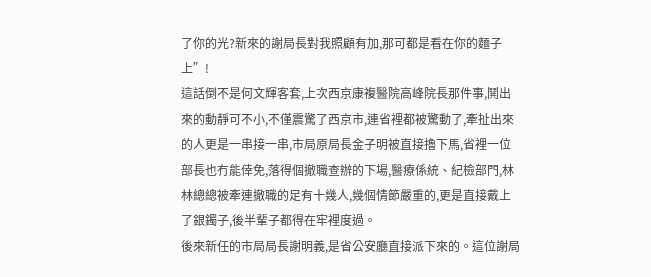了你的光?新來的謝局長對我照顧有加,那可都是看在你的麵子上”!
這話倒不是何文輝客套,上次西京康複醫院高峰院長那件事,鬨出來的動靜可不小,不僅震驚了西京市,連省裡都被驚動了,牽扯出來的人更是一串接一串,市局原局長金子明被直接擼下馬,省裡一位部長也冇能倖免,落得個撤職查辦的下場,醫療係統、紀檢部門,林林總總被牽連撤職的足有十幾人,幾個情節嚴重的,更是直接戴上了銀鐲子,後半輩子都得在牢裡度過。
後來新任的市局局長謝明義,是省公安廳直接派下來的。這位謝局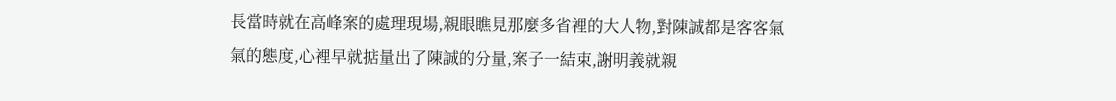長當時就在高峰案的處理現場,親眼瞧見那麼多省裡的大人物,對陳誠都是客客氣氣的態度,心裡早就掂量出了陳誠的分量,案子一結束,謝明義就親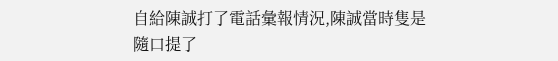自給陳誠打了電話彙報情況,陳誠當時隻是隨口提了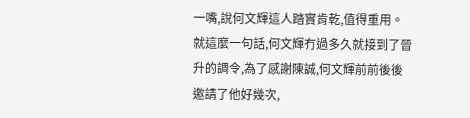一嘴,說何文輝這人踏實肯乾,值得重用。
就這麼一句話,何文輝冇過多久就接到了晉升的調令,為了感謝陳誠,何文輝前前後後邀請了他好幾次,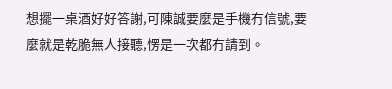想擺一桌酒好好答謝,可陳誠要麼是手機冇信號,要麼就是乾脆無人接聽,愣是一次都冇請到。